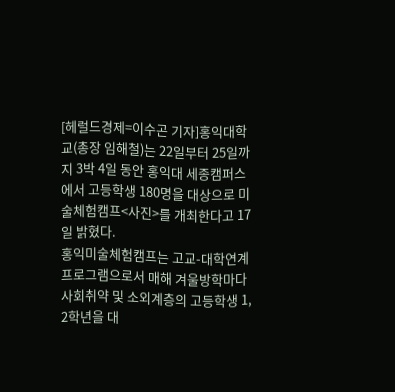[헤럴드경제=이수곤 기자]홍익대학교(총장 임해철)는 22일부터 25일까지 3박 4일 동안 홍익대 세종캠퍼스에서 고등학생 180명을 대상으로 미술체험캠프<사진>를 개최한다고 17일 밝혔다.
홍익미술체험캠프는 고교-대학연계 프로그램으로서 매해 겨울방학마다 사회취약 및 소외계층의 고등학생 1, 2학년을 대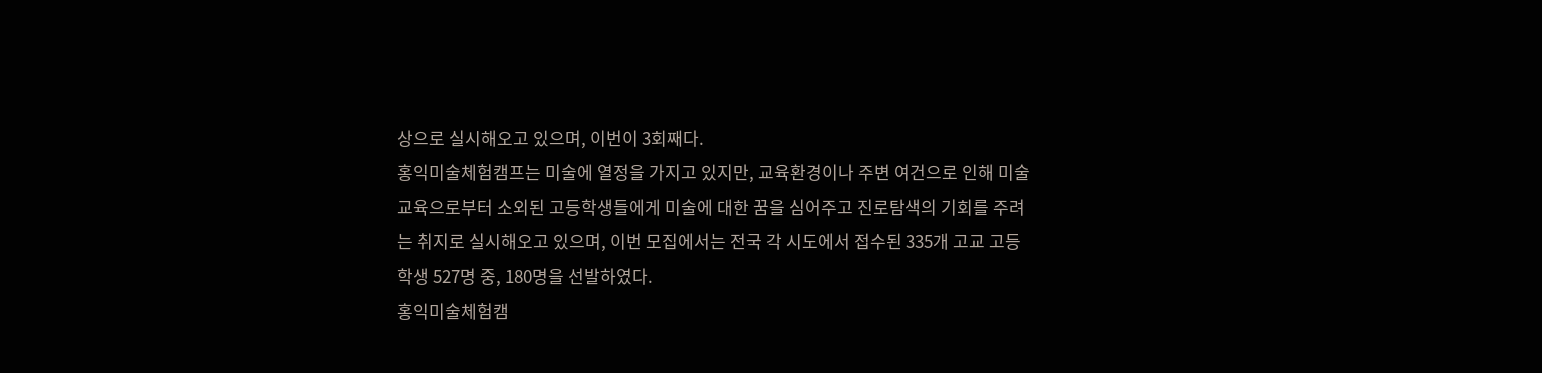상으로 실시해오고 있으며, 이번이 3회째다.
홍익미술체험캠프는 미술에 열정을 가지고 있지만, 교육환경이나 주변 여건으로 인해 미술교육으로부터 소외된 고등학생들에게 미술에 대한 꿈을 심어주고 진로탐색의 기회를 주려는 취지로 실시해오고 있으며, 이번 모집에서는 전국 각 시도에서 접수된 335개 고교 고등학생 527명 중, 180명을 선발하였다.
홍익미술체험캠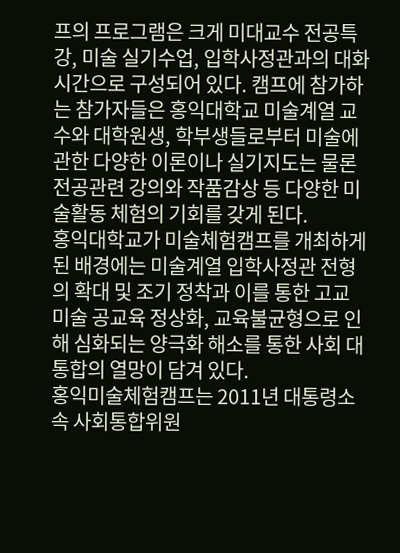프의 프로그램은 크게 미대교수 전공특강, 미술 실기수업, 입학사정관과의 대화시간으로 구성되어 있다. 캠프에 참가하는 참가자들은 홍익대학교 미술계열 교수와 대학원생, 학부생들로부터 미술에 관한 다양한 이론이나 실기지도는 물론 전공관련 강의와 작품감상 등 다양한 미술활동 체험의 기회를 갖게 된다.
홍익대학교가 미술체험캠프를 개최하게 된 배경에는 미술계열 입학사정관 전형의 확대 및 조기 정착과 이를 통한 고교 미술 공교육 정상화, 교육불균형으로 인해 심화되는 양극화 해소를 통한 사회 대통합의 열망이 담겨 있다.
홍익미술체험캠프는 2011년 대통령소속 사회통합위원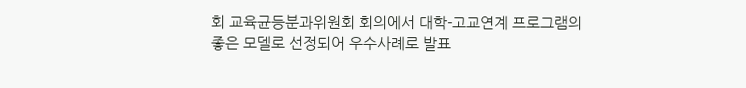회 교육균등분과위원회 회의에서 대학-고교연계 프로그램의 좋은 모델로 선정되어 우수사례로 발표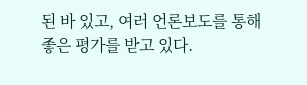된 바 있고, 여러 언론보도를 통해 좋은 평가를 받고 있다.